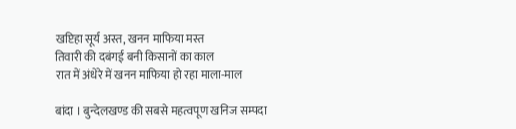खप्टिहा सूर्य अस्त, खनन माफिया मस्त
तिवारी की दबंगई बनी किसानों का काल
रात में अंधेरे में खनन माफिया हो रहा माला-माल

बांदा । बुन्देलखण्ड की सबसे महत्वपूण खनिज सम्पदा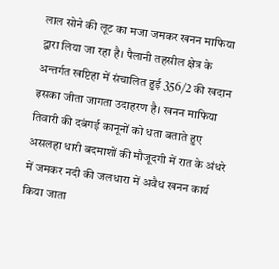लाल सोने की लूट का मजा जमकर खनन माफिया द्वारा लिया जा रहा है। पैलानी तहसील क्षेत्र के अन्तर्गत खप्टिहा में संचालित हुई 356/2 की खदान इसका जीता जागता उदाहरण है। खनन माफिया तिवारी की दबंगई कानूनों को धता बताते हुए असलहा धारी बदमाशों की मौजूदगी में रात के अंधरे में जमकर नदी की जलधारा में अवैध खनन कार्य किया जाता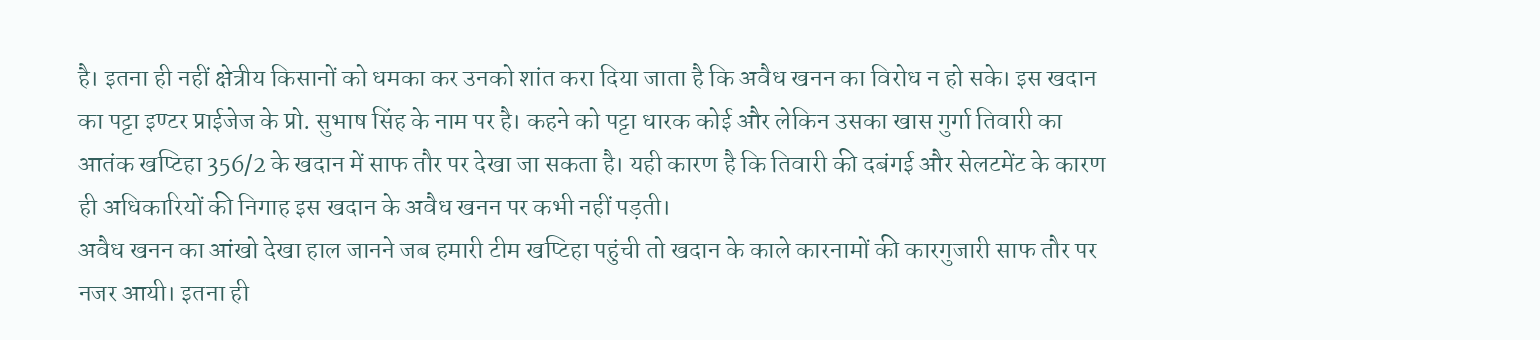है। इतना ही नहीं क्षेत्रीय किसानों को धमका कर उनको शांत करा दिया जाता है कि अवैध खनन का विरोध न हो सके। इस खदान का पट्टा इण्टर प्राईजेज के प्रो. सुभाष सिंह के नाम पर है। कहने को पट्टा धारक कोई और लेकिन उसका खास गुर्गा तिवारी का आतंक खप्टिहा 356/2 के खदान में साफ तौर पर देखा जा सकता है। यही कारण है कि तिवारी की दबंगई और सेलटमेंट के कारण ही अधिकारियों की निगाह इस खदान के अवैध खनन पर कभी नहीं पड़ती।
अवैध खनन का आंखो देखा हाल जानने जब हमारी टीम खप्टिहा पहुंची तो खदान के काले कारनामों की कारगुजारी साफ तौर पर नजर आयी। इतना ही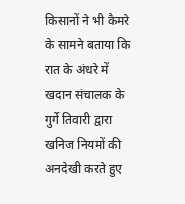किसानों ने भी कैमरे के सामने बताया कि रात के अंधरे में खदान संचालक के गुर्गे तिवारी द्वारा खनिज नियमों की अनदेखी करते हुए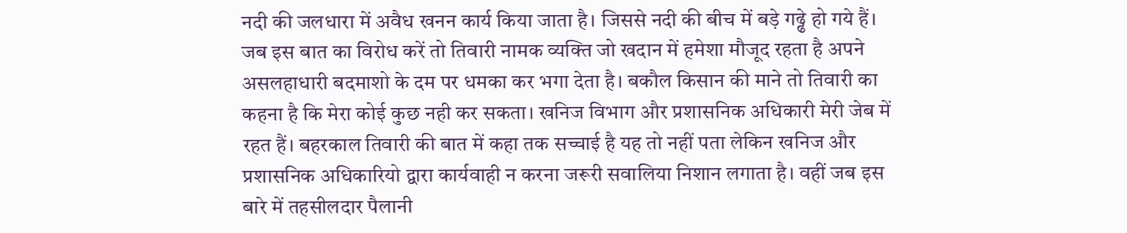नदी की जलधारा में अवैध खनन कार्य किया जाता है। जिससे नदी की बीच में बड़े गढ्ढे हो गये हैं। जब इस बात का विरोध करें तो तिवारी नामक व्यक्ति जो खदान में हमेशा मौजूद रहता है अपने असलहाधारी बदमाशो के दम पर धमका कर भगा देता है। बकौल किसान की माने तो तिवारी का कहना है कि मेरा कोई कुछ नही कर सकता। खनिज विभाग और प्रशासनिक अधिकारी मेरी जेब में रहत हैं। बहरकाल तिवारी की बात में कहा तक सच्चाई है यह तो नहीं पता लेकिन खनिज और प्रशासनिक अधिकारियो द्वारा कार्यवाही न करना जरूरी सवालिया निशान लगाता है। वहीं जब इस बारे में तहसीलदार पैलानी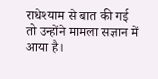राधेश्याम से बात की गई तो उन्होंने मामला सज्ञान में आया है।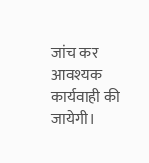जांच कर आवश्यक कार्यवाही की जायेगी।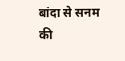बांदा से सनम की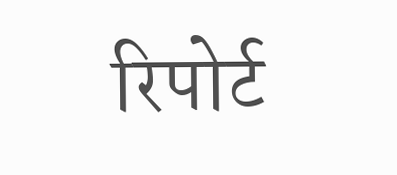रिपोर्ट